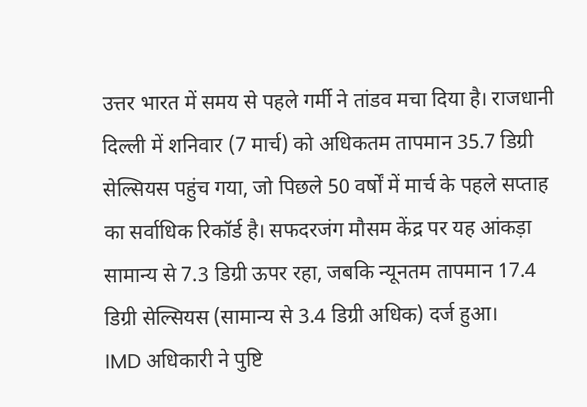उत्तर भारत में समय से पहले गर्मी ने तांडव मचा दिया है। राजधानी दिल्ली में शनिवार (7 मार्च) को अधिकतम तापमान 35.7 डिग्री सेल्सियस पहुंच गया, जो पिछले 50 वर्षों में मार्च के पहले सप्ताह का सर्वाधिक रिकॉर्ड है। सफदरजंग मौसम केंद्र पर यह आंकड़ा सामान्य से 7.3 डिग्री ऊपर रहा, जबकि न्यूनतम तापमान 17.4 डिग्री सेल्सियस (सामान्य से 3.4 डिग्री अधिक) दर्ज हुआ।
IMD अधिकारी ने पुष्टि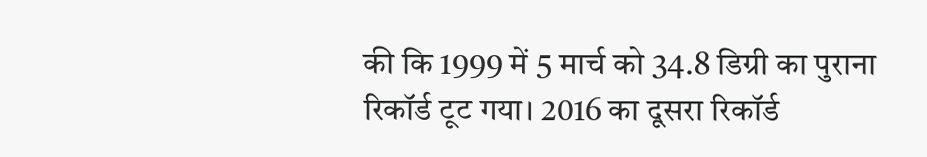की कि 1999 में 5 मार्च को 34.8 डिग्री का पुराना रिकॉर्ड टूट गया। 2016 का दूसरा रिकॉर्ड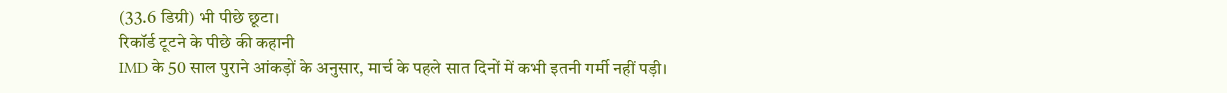(33.6 डिग्री) भी पीछे छूटा।
रिकॉर्ड टूटने के पीछे की कहानी
IMD के 50 साल पुराने आंकड़ों के अनुसार, मार्च के पहले सात दिनों में कभी इतनी गर्मी नहीं पड़ी।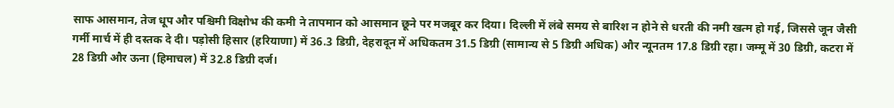साफ आसमान, तेज धूप और पश्चिमी विक्षोभ की कमी ने तापमान को आसमान छूने पर मजबूर कर दिया। दिल्ली में लंबे समय से बारिश न होने से धरती की नमी खत्म हो गई, जिससे जून जैसी गर्मी मार्च में ही दस्तक दे दी। पड़ोसी हिसार (हरियाणा) में 36.3 डिग्री, देहरादून में अधिकतम 31.5 डिग्री (सामान्य से 5 डिग्री अधिक) और न्यूनतम 17.8 डिग्री रहा। जम्मू में 30 डिग्री, कटरा में 28 डिग्री और ऊना (हिमाचल) में 32.8 डिग्री दर्ज।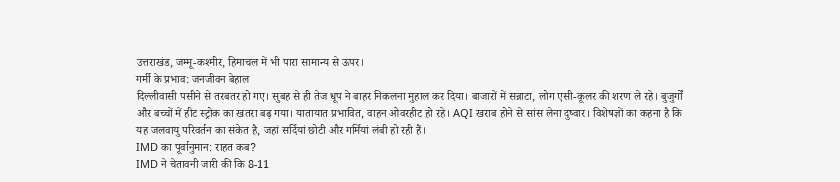उत्तराखंड, जम्मू-कश्मीर, हिमाचल में भी पारा सामान्य से ऊपर।
गर्मी के प्रभाव: जनजीवन बेहाल
दिल्लीवासी पसीने से तरबतर हो गए। सुबह से ही तेज धूप ने बाहर निकलना मुहाल कर दिया। बाजारों में सन्नाटा, लोग एसी-कूलर की शरण ले रहे। बुजुर्गों और बच्चों में हीट स्ट्रोक का खतरा बढ़ गया। यातायात प्रभावित, वाहन ओवरहीट हो रहे। AQI खराब होने से सांस लेना दुष्वार। विशेषज्ञों का कहना है कि यह जलवायु परिवर्तन का संकेत है, जहां सर्दियां छोटी और गर्मियां लंबी हो रही हैं।
IMD का पूर्वानुमान: राहत कब?
IMD ने चेतावनी जारी की कि 8-11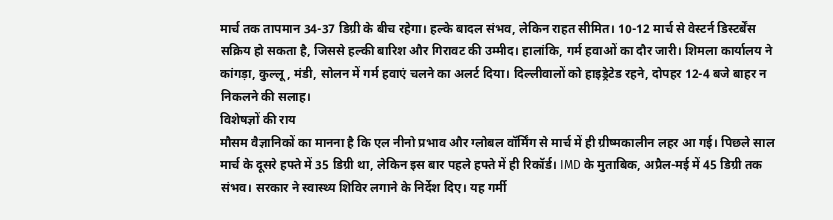मार्च तक तापमान 34-37 डिग्री के बीच रहेगा। हल्के बादल संभव, लेकिन राहत सीमित। 10-12 मार्च से वेस्टर्न डिस्टर्बेंस सक्रिय हो सकता है, जिससे हल्की बारिश और गिरावट की उम्मीद। हालांकि, गर्म हवाओं का दौर जारी। शिमला कार्यालय ने कांगड़ा, कुल्लू, मंडी, सोलन में गर्म हवाएं चलने का अलर्ट दिया। दिल्लीवालों को हाइड्रेटेड रहने, दोपहर 12-4 बजे बाहर न निकलने की सलाह।
विशेषज्ञों की राय
मौसम वैज्ञानिकों का मानना है कि एल नीनो प्रभाव और ग्लोबल वॉर्मिंग से मार्च में ही ग्रीष्मकालीन लहर आ गई। पिछले साल मार्च के दूसरे हफ्ते में 35 डिग्री था, लेकिन इस बार पहले हफ्ते में ही रिकॉर्ड। IMD के मुताबिक, अप्रैल-मई में 45 डिग्री तक संभव। सरकार ने स्वास्थ्य शिविर लगाने के निर्देश दिए। यह गर्मी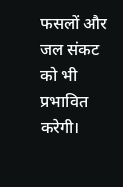फसलों और जल संकट को भी प्रभावित करेगी।